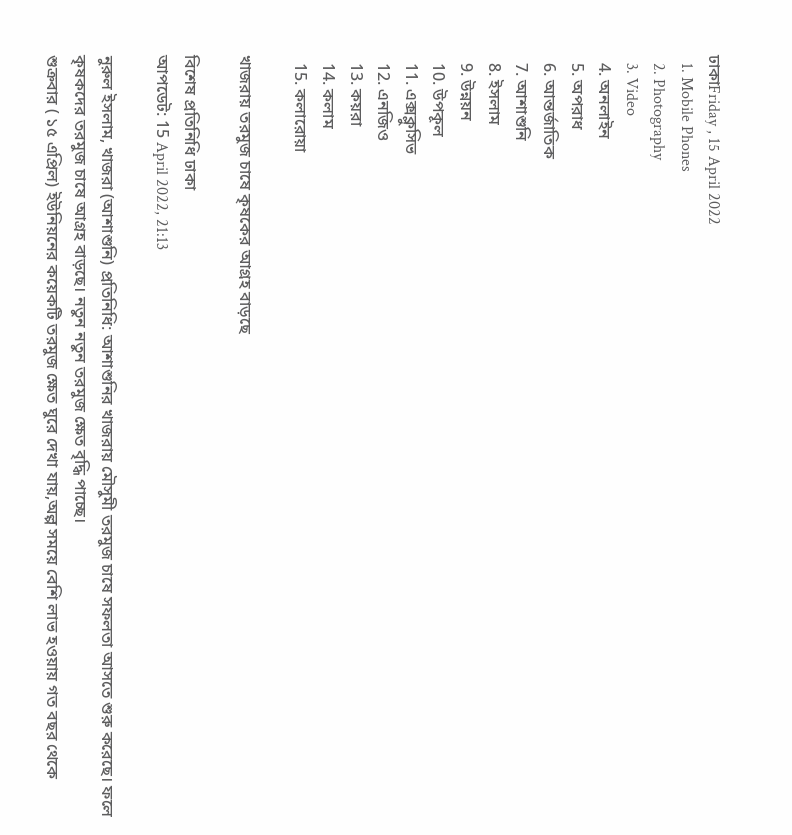ঢাকাFriday , 15 April 2022
  1. Mobile Phones
  2. Photography
  3. Video
  4. অনলাইন
  5. অপরাধ
  6. আন্তর্জাতিক
  7. আশাশুনি
  8. ইসলাম
  9. উন্নয়ন
  10. উপকূল
  11. এক্সক্লুসিভ
  12. এনজিও
  13. কয়রা
  14. কলাম
  15. কলারোয়া

খাজরায় তরমুজ চাষে কৃষকের আগ্রহ বাড়ছে

বিশেষ প্রতিনিধি ঢাকা
আপডেট: 15 April 2022, 21:13

নুরুল ইসলাম, খাজরা (আশাশুনি) প্রতিনিধি: আশাশুনির খাজরায় মৌসুমী তরমুজ চাষে সফলতা আসতে শুরু করেছে। ফলে কৃষকদের তরমুজ চাষে আগ্রহ বাড়ছে। নতুন নতুন তরমুজ ক্ষেত বৃদ্ধি পাচ্ছে।
শুক্রবার ( ১৫ এপ্রিল) ইউনিয়নের কয়েকটি তরমুজ ক্ষেত ঘুরে দেখা যায়,অল্প সময়ে বেশি লাভ হওয়ায় গত বছর থেকে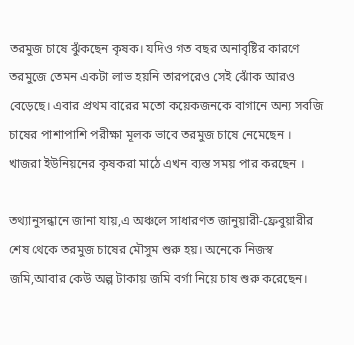তরমুজ চাষে ঝুঁকছেন কৃষক। যদিও গত বছর অনাবৃষ্টির কারণে তরমুজে তেমন একটা লাভ হয়নি তারপরেও সেই ঝোঁক আরও বেড়েছে। এবার প্রথম বারের মতো কয়েকজনকে বাগানে অন্য সবজি চাষের পাশাপাশি পরীক্ষা মূলক ভাবে তরমুজ চাষে নেমেছেন । খাজরা ইউনিয়নের কৃষকরা মাঠে এখন ব্যস্ত সময় পার করছেন ।

তথ্যানুসন্ধানে জানা যায়,এ অঞ্চলে সাধারণত জানুয়ারী-ফ্রেবুয়ারীর শেষ থেকে তরমুজ চাষের মৌসুম শুরু হয়। অনেকে নিজস্ব জমি,আবার কেউ অল্প টাকায় জমি বর্গা নিয়ে চাষ শুরু করেছেন।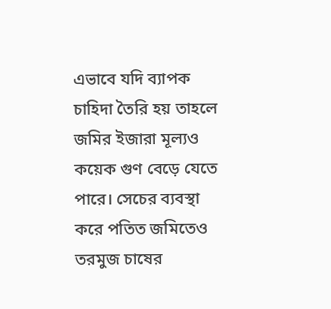এভাবে যদি ব্যাপক চাহিদা তৈরি হয় তাহলে জমির ইজারা মূল্যও কয়েক গুণ বেড়ে যেতে পারে। সেচের ব্যবস্থা করে পতিত জমিতেও তরমুজ চাষের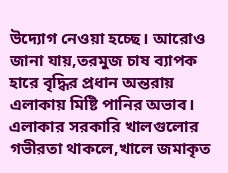উদ্যোগ নেওয়া হচ্ছে। আরোও জানা যায়,তরমুজ চাষ ব্যাপক হারে বৃদ্ধির প্রধান অন্তরায় এলাকায় মিষ্টি পানির অভাব। এলাকার সরকারি খালগুলোর গভীরতা থাকলে,খালে জমাকৃত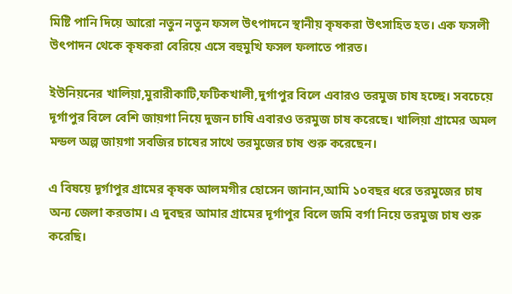মিষ্টি পানি দিয়ে আরো নতুন নতুন ফসল উৎপাদনে স্থানীয় কৃষকরা উৎসাহিত হত। এক ফসলী উৎপাদন থেকে কৃষকরা বেরিয়ে এসে বহুমুখি ফসল ফলাতে পারত।

ইউনিয়নের খালিয়া,মুরারীকাটি,ফটিকখালী,দুর্গাপুর বিলে এবারও তরমুজ চাষ হচ্ছে। সবচেয়ে দূর্গাপুর বিলে বেশি জায়গা নিয়ে দুজন চাষি এবারও তরমুজ চাষ করেছে। খালিয়া গ্রামের অমল মন্ডল অল্প জায়গা সবজির চাষের সাথে তরমুজের চাষ শুরু করেছেন।

এ বিষয়ে দূর্গাপুর গ্রামের কৃষক আলমগীর হোসেন জানান,আমি ১০বছর ধরে তরমুজের চাষ অন্য জেলা করতাম। এ দুবছর আমার গ্রামের দূর্গাপুর বিলে জমি বর্গা নিয়ে তরমুজ চাষ শুরু করেছি।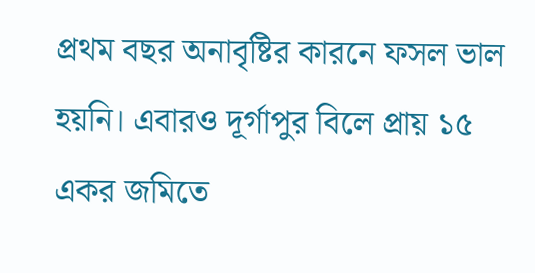প্রথম বছর অনাবৃষ্টির কারনে ফসল ভাল হয়নি। এবারও দূর্গাপুর বিলে প্রায় ১৫ একর জমিতে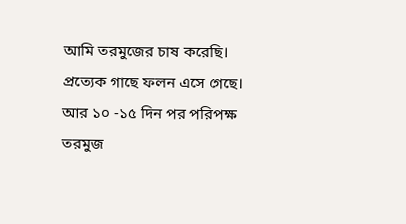আমি তরমুজের চাষ করেছি। প্রত্যেক গাছে ফলন এসে গেছে। আর ১০ -১৫ দিন পর পরিপক্ষ তরমুজ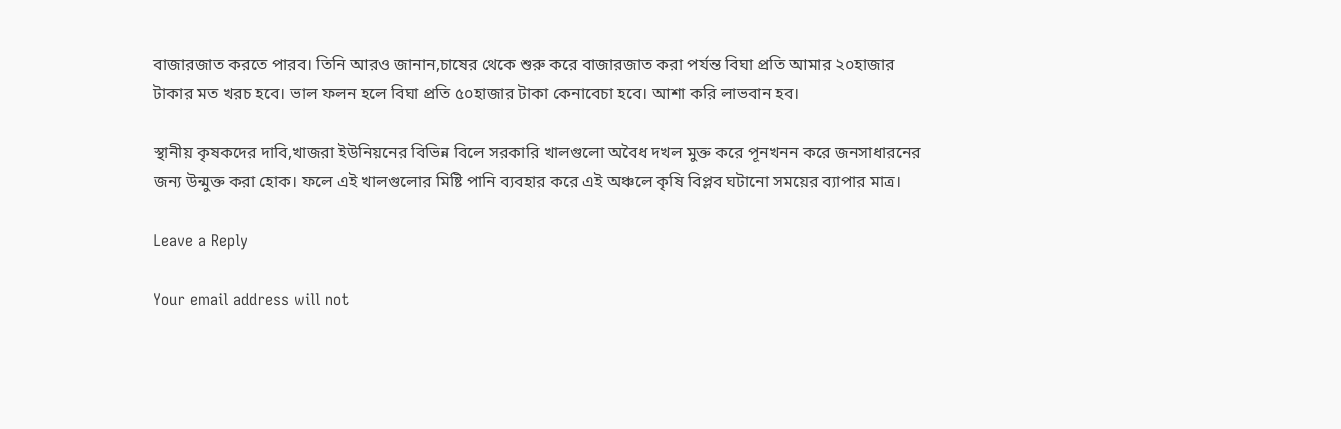বাজারজাত করতে পারব। তিনি আরও জানান,চাষের থেকে শুরু করে বাজারজাত করা পর্যন্ত বিঘা প্রতি আমার ২০হাজার টাকার মত খরচ হবে। ভাল ফলন হলে বিঘা প্রতি ৫০হাজার টাকা কেনাবেচা হবে। আশা করি লাভবান হব।

স্থানীয় কৃষকদের দাবি,খাজরা ইউনিয়নের বিভিন্ন বিলে সরকারি খালগুলো অবৈধ দখল মুক্ত করে পূনখনন করে জনসাধারনের জন্য উন্মুক্ত করা হোক। ফলে এই খালগুলোর মিষ্টি পানি ব্যবহার করে এই অঞ্চলে কৃষি বিপ্লব ঘটানো সময়ের ব্যাপার মাত্র।

Leave a Reply

Your email address will not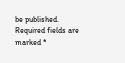be published. Required fields are marked *